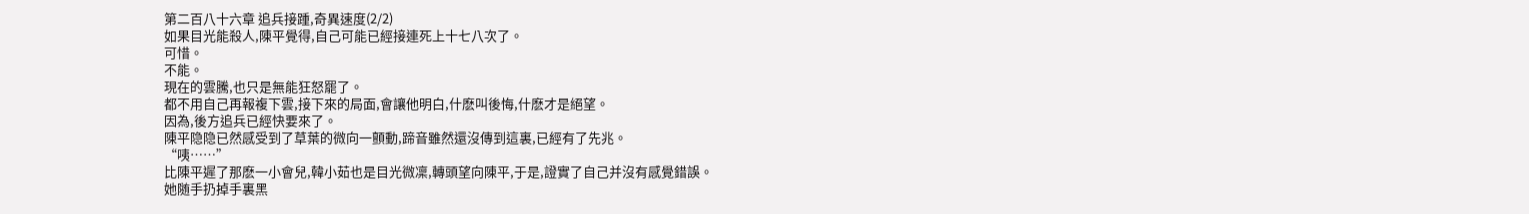第二百八十六章 追兵接踵,奇異速度(2/2)
如果目光能殺人,陳平覺得,自己可能已經接連死上十七八次了。
可惜。
不能。
現在的雲騰,也只是無能狂怒罷了。
都不用自己再報複下雲,接下來的局面,會讓他明白,什麽叫後悔,什麽才是絕望。
因為,後方追兵已經快要來了。
陳平隐隐已然感受到了草葉的微向一顫動,蹄音雖然還沒傳到這裏,已經有了先兆。
“咦……”
比陳平遲了那麽一小會兒,韓小茹也是目光微凜,轉頭望向陳平,于是,證實了自己并沒有感覺錯誤。
她随手扔掉手裏黑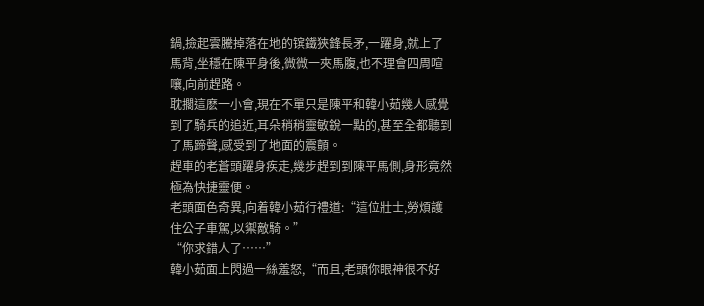鍋,撿起雲騰掉落在地的镔鐵狹鋒長矛,一躍身,就上了馬背,坐穩在陳平身後,微微一夾馬腹,也不理會四周喧嚷,向前趕路。
耽擱這麽一小會,現在不單只是陳平和韓小茹幾人感覺到了騎兵的追近,耳朵稍稍靈敏銳一點的,甚至全都聽到了馬蹄聲,感受到了地面的震顫。
趕車的老蒼頭躍身疾走,幾步趕到到陳平馬側,身形竟然極為快捷靈便。
老頭面色奇異,向着韓小茹行禮道:“這位壯士,勞煩護住公子車駕,以禦敵騎。”
“你求錯人了……”
韓小茹面上閃過一絲羞怒,“而且,老頭你眼神很不好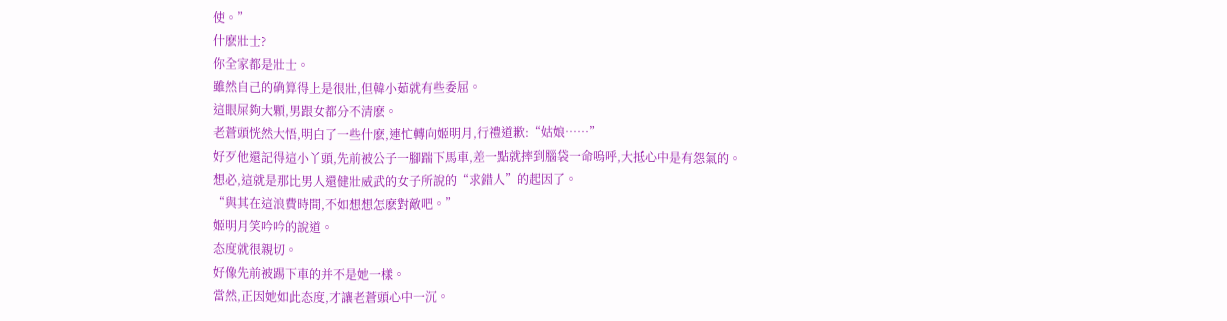使。”
什麽壯士?
你全家都是壯士。
雖然自己的确算得上是很壯,但韓小茹就有些委屈。
這眼屎夠大顆,男跟女都分不清麽。
老蒼頭恍然大悟,明白了一些什麽,連忙轉向姬明月,行禮道歉:“姑娘……”
好歹他還記得這小丫頭,先前被公子一腳踹下馬車,差一點就摔到腦袋一命嗚呼,大抵心中是有怨氣的。
想必,這就是那比男人還健壯威武的女子所說的“求錯人”的起因了。
“與其在這浪費時間,不如想想怎麽對敵吧。”
姬明月笑吟吟的說道。
态度就很親切。
好像先前被踢下車的并不是她一樣。
當然,正因她如此态度,才讓老蒼頭心中一沉。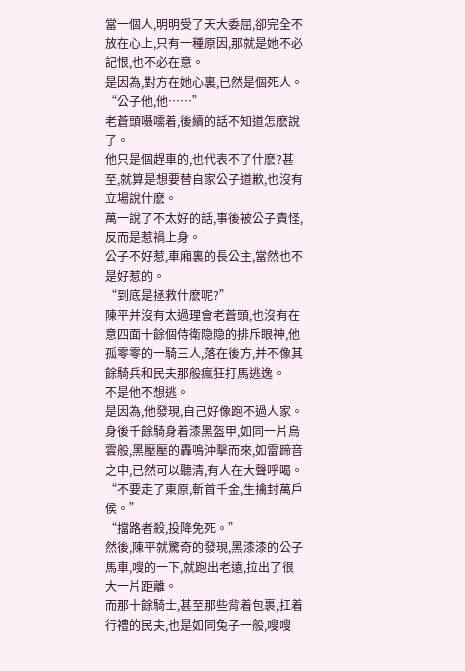當一個人,明明受了天大委屈,卻完全不放在心上,只有一種原因,那就是她不必記恨,也不必在意。
是因為,對方在她心裏,已然是個死人。
“公子他,他……”
老蒼頭嗫嚅着,後續的話不知道怎麽說了。
他只是個趕車的,也代表不了什麽?甚至,就算是想要替自家公子道歉,也沒有立場說什麽。
萬一說了不太好的話,事後被公子責怪,反而是惹禍上身。
公子不好惹,車廂裏的長公主,當然也不是好惹的。
“到底是拯救什麽呢?”
陳平并沒有太過理會老蒼頭,也沒有在意四面十餘個侍衛隐隐的排斥眼神,他孤零零的一騎三人,落在後方,并不像其餘騎兵和民夫那般瘋狂打馬逃逸。
不是他不想逃。
是因為,他發現,自己好像跑不過人家。
身後千餘騎身着漆黑盔甲,如同一片烏雲般,黑壓壓的轟鳴沖擊而來,如雷蹄音之中,已然可以聽清,有人在大聲呼喝。
“不要走了東原,斬首千金,生擒封萬戶侯。”
“擋路者殺,投降免死。”
然後,陳平就驚奇的發現,黑漆漆的公子馬車,嗖的一下,就跑出老遠,拉出了很大一片距離。
而那十餘騎士,甚至那些背着包裹,扛着行禮的民夫,也是如同兔子一般,嗖嗖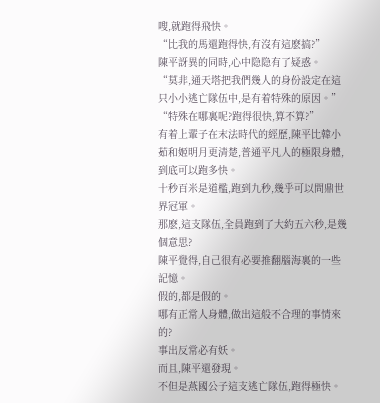嗖,就跑得飛快。
“比我的馬還跑得快,有沒有這麽搞?”
陳平訝異的同時,心中隐隐有了疑惑。
“莫非,通天塔把我們幾人的身份設定在這只小小逃亡隊伍中,是有着特殊的原因。”
“特殊在哪裏呢?跑得很快,算不算?”
有着上輩子在末法時代的經歷,陳平比韓小茹和姬明月更清楚,普通平凡人的極限身體,到底可以跑多快。
十秒百米是道檻,跑到九秒,幾乎可以問鼎世界冠軍。
那麽,這支隊伍,全員跑到了大約五六秒,是幾個意思?
陳平覺得,自己很有必要推翻腦海裏的一些記憶。
假的,都是假的。
哪有正常人身體,做出這般不合理的事情來的?
事出反常必有妖。
而且,陳平還發現。
不但是燕國公子這支逃亡隊伍,跑得極快。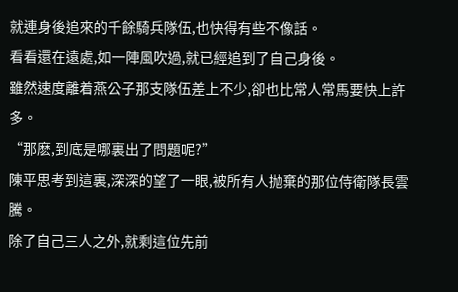就連身後追來的千餘騎兵隊伍,也快得有些不像話。
看看還在遠處,如一陣風吹過,就已經追到了自己身後。
雖然速度離着燕公子那支隊伍差上不少,卻也比常人常馬要快上許多。
“那麽,到底是哪裏出了問題呢?”
陳平思考到這裏,深深的望了一眼,被所有人抛棄的那位侍衛隊長雲騰。
除了自己三人之外,就剩這位先前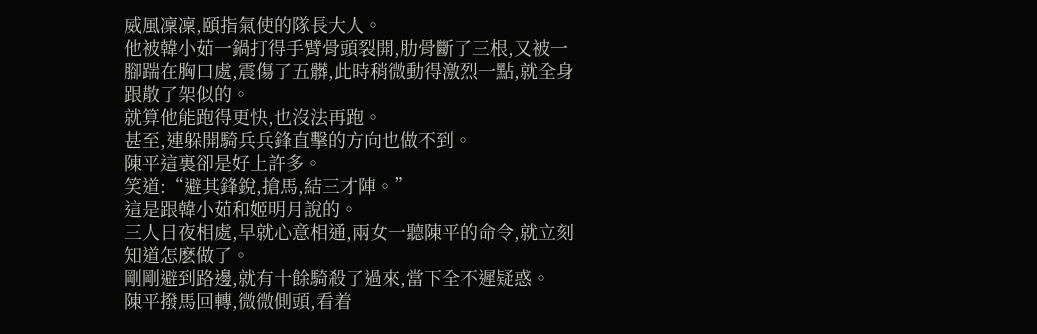威風凜凜,頤指氣使的隊長大人。
他被韓小茹一鍋打得手臂骨頭裂開,肋骨斷了三根,又被一腳踹在胸口處,震傷了五髒,此時稍微動得激烈一點,就全身跟散了架似的。
就算他能跑得更快,也沒法再跑。
甚至,連躲開騎兵兵鋒直擊的方向也做不到。
陳平這裏卻是好上許多。
笑道:“避其鋒銳,搶馬,結三才陣。”
這是跟韓小茹和姬明月說的。
三人日夜相處,早就心意相通,兩女一聽陳平的命令,就立刻知道怎麽做了。
剛剛避到路邊,就有十餘騎殺了過來,當下全不遲疑惑。
陳平撥馬回轉,微微側頭,看着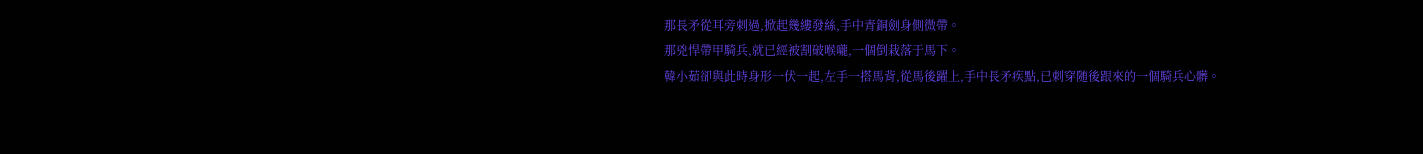那長矛從耳旁刺過,掀起幾縷發絲,手中青銅劍身側微帶。
那兇悍帶甲騎兵,就已經被割破喉嚨,一個倒栽落于馬下。
韓小茹卻與此時身形一伏一起,左手一搭馬背,從馬後躍上,手中長矛疾點,已刺穿随後跟來的一個騎兵心髒。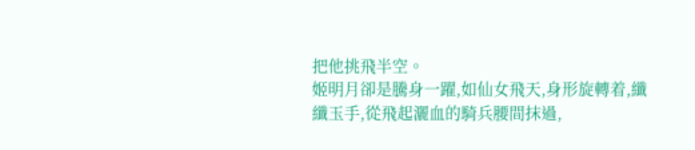把他挑飛半空。
姬明月卻是騰身一躍,如仙女飛天,身形旋轉着,纖纖玉手,從飛起灑血的騎兵腰間抹過,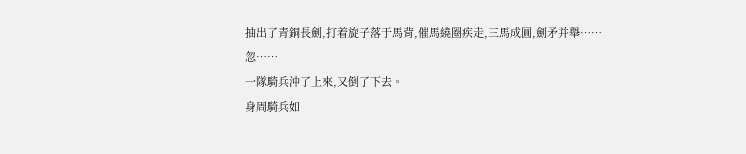抽出了青銅長劍,打着旋子落于馬背,催馬繞圈疾走,三馬成圓,劍矛并舉……
忽……
一隊騎兵沖了上來,又倒了下去。
身周騎兵如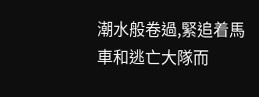潮水般卷過,緊追着馬車和逃亡大隊而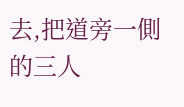去,把道旁一側的三人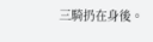三騎扔在身後。